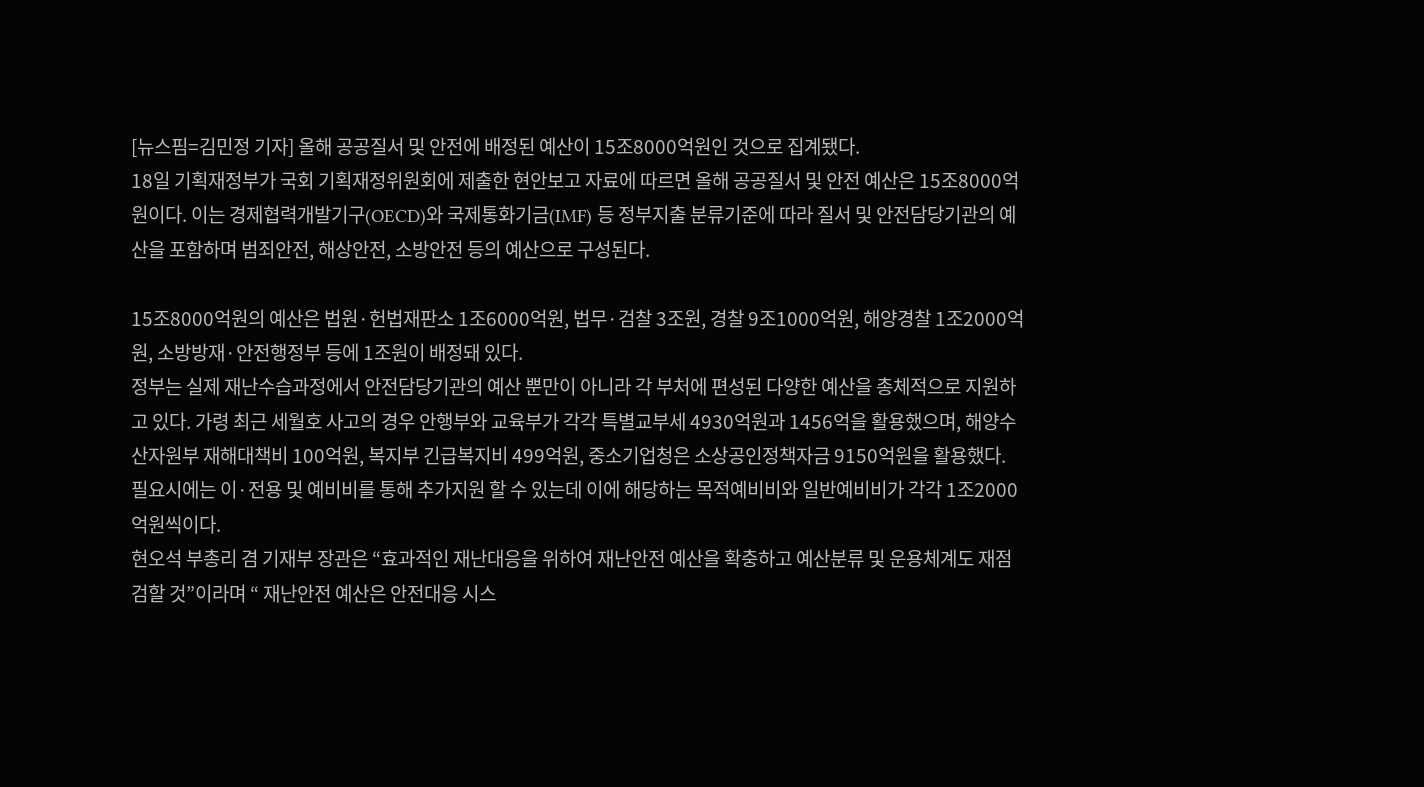[뉴스핌=김민정 기자] 올해 공공질서 및 안전에 배정된 예산이 15조8000억원인 것으로 집계됐다.
18일 기획재정부가 국회 기획재정위원회에 제출한 현안보고 자료에 따르면 올해 공공질서 및 안전 예산은 15조8000억원이다. 이는 경제협력개발기구(OECD)와 국제통화기금(IMF) 등 정부지출 분류기준에 따라 질서 및 안전담당기관의 예산을 포함하며 범죄안전, 해상안전, 소방안전 등의 예산으로 구성된다.

15조8000억원의 예산은 법원·헌법재판소 1조6000억원, 법무·검찰 3조원, 경찰 9조1000억원, 해양경찰 1조2000억원, 소방방재·안전행정부 등에 1조원이 배정돼 있다.
정부는 실제 재난수습과정에서 안전담당기관의 예산 뿐만이 아니라 각 부처에 편성된 다양한 예산을 총체적으로 지원하고 있다. 가령 최근 세월호 사고의 경우 안행부와 교육부가 각각 특별교부세 4930억원과 1456억을 활용했으며, 해양수산자원부 재해대책비 100억원, 복지부 긴급복지비 499억원, 중소기업청은 소상공인정책자금 9150억원을 활용했다.
필요시에는 이·전용 및 예비비를 통해 추가지원 할 수 있는데 이에 해당하는 목적예비비와 일반예비비가 각각 1조2000억원씩이다.
현오석 부총리 겸 기재부 장관은 “효과적인 재난대응을 위하여 재난안전 예산을 확충하고 예산분류 및 운용체계도 재점검할 것”이라며 “ 재난안전 예산은 안전대응 시스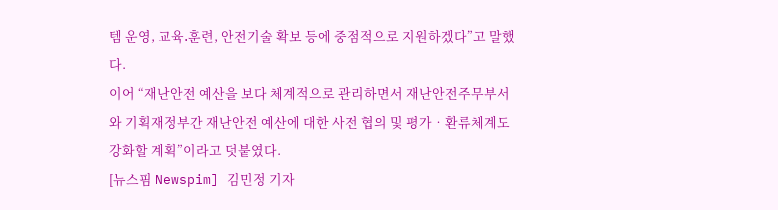템 운영, 교육․훈련, 안전기술 확보 등에 중점적으로 지원하겠다”고 말했다.
이어 “재난안전 예산을 보다 체계적으로 관리하면서 재난안전주무부서와 기획재정부간 재난안전 예산에 대한 사전 협의 및 평가‧환류체계도 강화할 계획”이라고 덧붙였다.
[뉴스핌 Newspim] 김민정 기자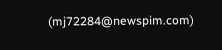(mj72284@newspim.com)